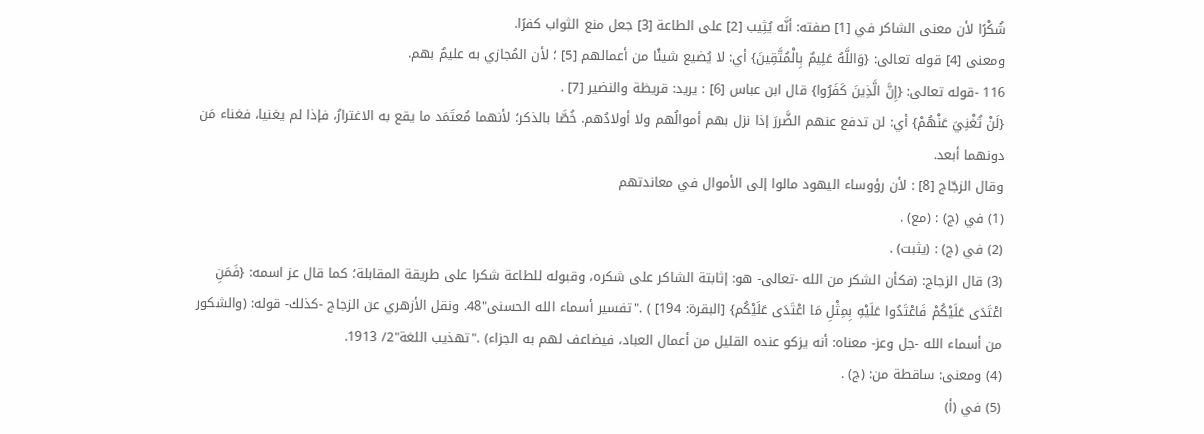شُكْرًا لأن معنى الشاكر في [1] صفته: أنَّه يُثِيب [2] على الطاعة [3] جعل منع الثواب كفرًا.
ومعنى [4] قوله تعالى: {وَاللَّهُ عَلِيمٌ بِالْمُتَّقِينَ} أي: لا يُضيع شيئًا من أعمالهم [5] ؛ لأن المُجازي به عليمٌ بهم.
116 -قوله تعالى: {إِنَّ الَّذِينَ كَفَرُوا} قال ابن عباس [6] : يريد: قريظة والنضير [7] .
{لَنْ تُغْنِيَ عَنْهُمْ} أي: لن تدفع عنهم الضَّررَ إذا نزل بهم أموالُهم ولا أولادُهم. خُصَّا بالذكر؛ لأنهما مُعتَمَد ما يقع به الاغترارُ، فإذا لم يغنيا، فغناء مَن دونهما أبعد.
وقال الزجّاج [8] : لأن رؤوساء اليهود مالوا إلى الأموال في معاندتهم
(1) في (ج) : (مع) .
(2) في (ج) : (يثبت) .
(3) قال الزجاج: (فكأن الشكر من الله -تعالى- هو: إثابتة الشاكر على شكره، وقبوله للطاعة شكرا على طريقة المقابلة؛ كما قال عز اسمه: {فَمَنِ اعْتَدَى عَلَيْكُمْ فَاعْتَدُوا عَلَيْهِ بِمِثْلِ مَا اعْتَدَى عَلَيْكُم} [البقرة: 194] ) ."تفسير أسماء الله الحسنى"48. ونقل الأزهري عن الزجاج -كذلك- قوله: (والشكور من أسماء الله -جل وعز- معناه: أنه يزكو عنده القليل من أعمال العباد، فيضاعف لهم به الجزاء) ."تهذيب اللغة"2/ 1913.
(4) ومعنى: ساقطة من: (ج) .
(5) في (أ)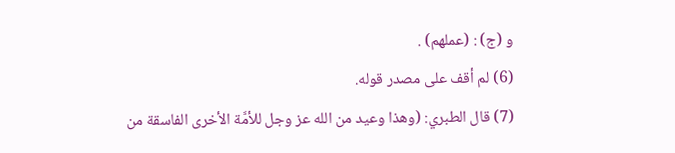و (ج) : (عملهم) .
(6) لم أقف على مصدر قوله.
(7) قال الطبري: (وهذا وعيد من الله عز وجل للأمَّة الأخرى الفاسقة من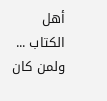أهل الكتاب ... ولمن كان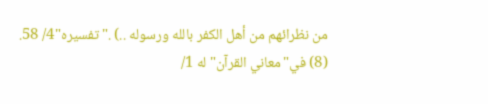من نظرائهم من أهل الكفر بالله ورسوله ..) ."تفسيره"4/ 58.
(8) في"معاني القرآن"له 1/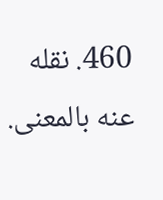460. نقله عنه بالمعنى.